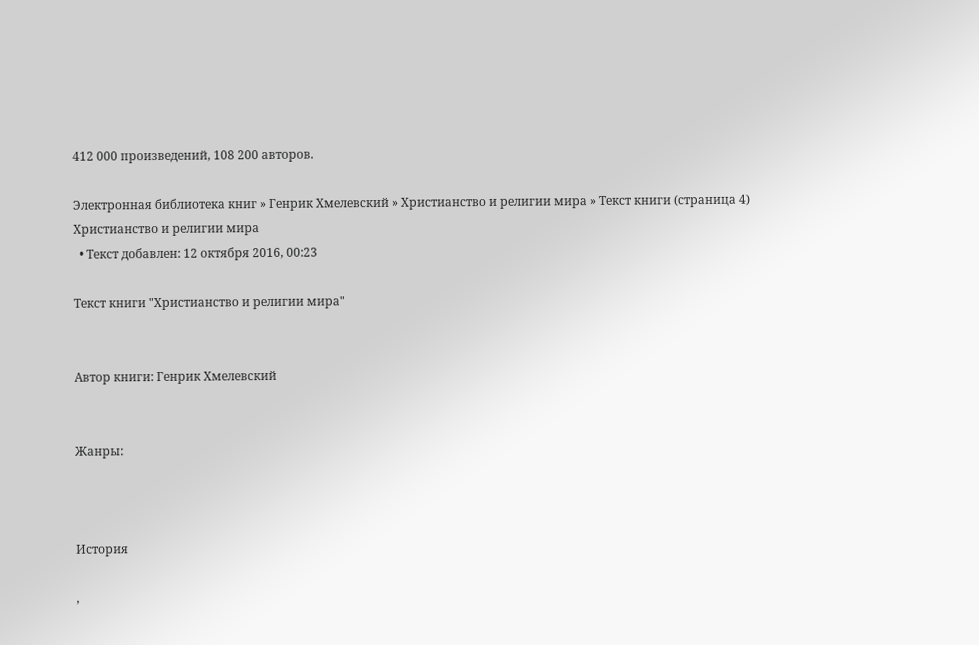412 000 произведений, 108 200 авторов.

Электронная библиотека книг » Генрик Хмелевский » Христианство и религии мира » Текст книги (страница 4)
Христианство и религии мира
  • Текст добавлен: 12 октября 2016, 00:23

Текст книги "Христианство и религии мира"


Автор книги: Генрик Хмелевский


Жанры:



История

,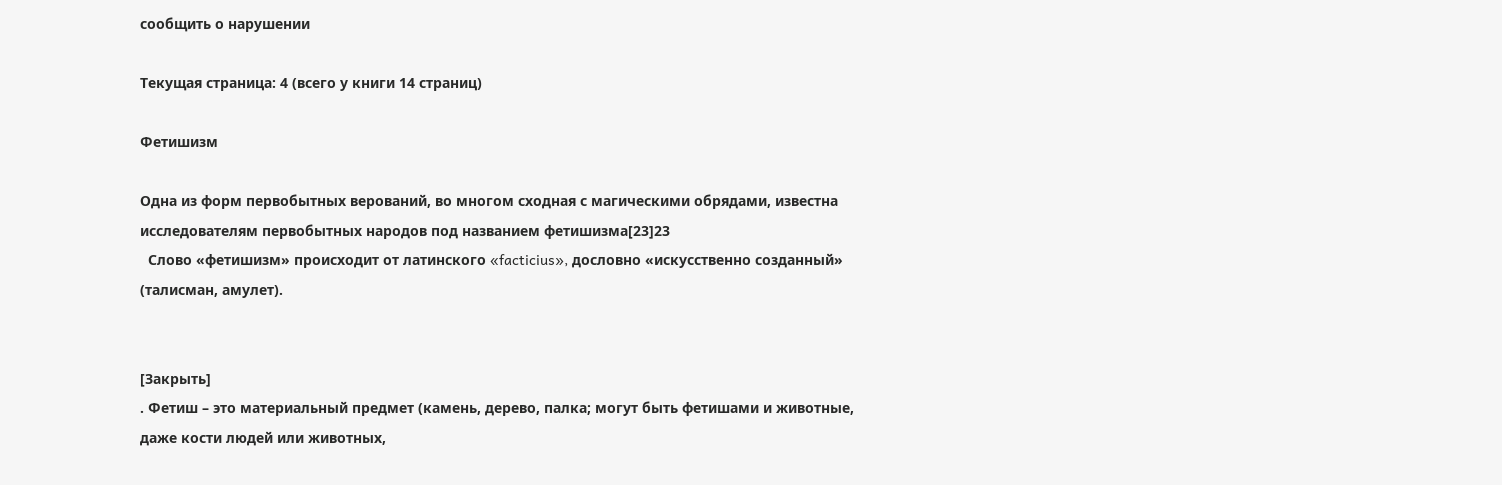сообщить о нарушении

Текущая страница: 4 (всего у книги 14 страниц)

Фетишизм

Одна из форм первобытных верований, во многом сходная с магическими обрядами, известна исследователям первобытных народов под названием фетишизма[23]23
  Слово «фетишизм» происходит от латинского «facticius», дословно «искусственно созданный» (талисман, амулет).


[Закрыть]
. Фетиш – это материальный предмет (камень, дерево, палка; могут быть фетишами и животные, даже кости людей или животных,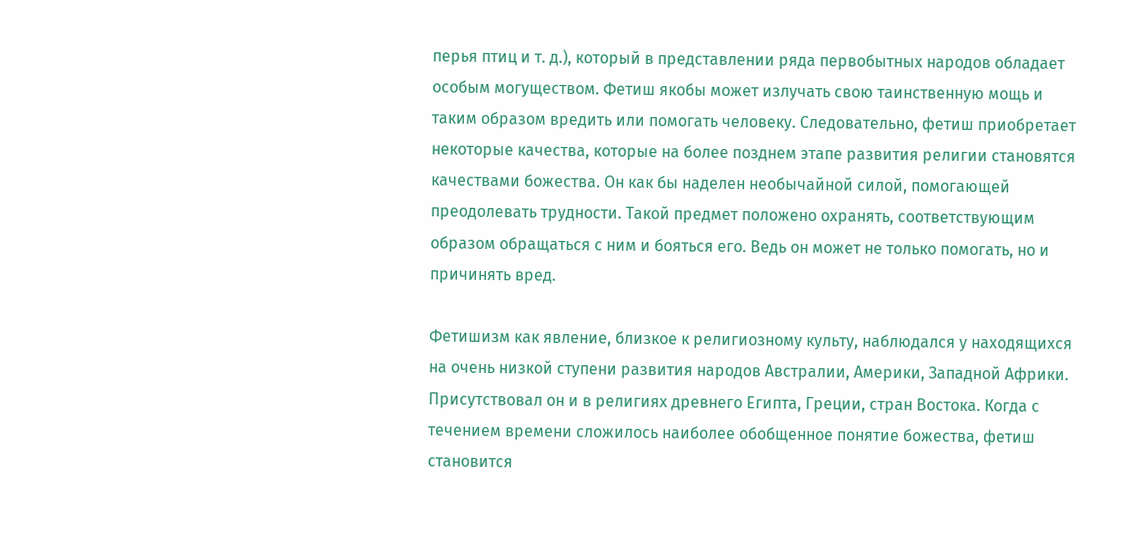перья птиц и т. д.), который в представлении ряда первобытных народов обладает особым могуществом. Фетиш якобы может излучать свою таинственную мощь и таким образом вредить или помогать человеку. Следовательно, фетиш приобретает некоторые качества, которые на более позднем этапе развития религии становятся качествами божества. Он как бы наделен необычайной силой, помогающей преодолевать трудности. Такой предмет положено охранять, соответствующим образом обращаться с ним и бояться его. Ведь он может не только помогать, но и причинять вред.

Фетишизм как явление, близкое к религиозному культу, наблюдался у находящихся на очень низкой ступени развития народов Австралии, Америки, Западной Африки. Присутствовал он и в религиях древнего Египта, Греции, стран Востока. Когда с течением времени сложилось наиболее обобщенное понятие божества, фетиш становится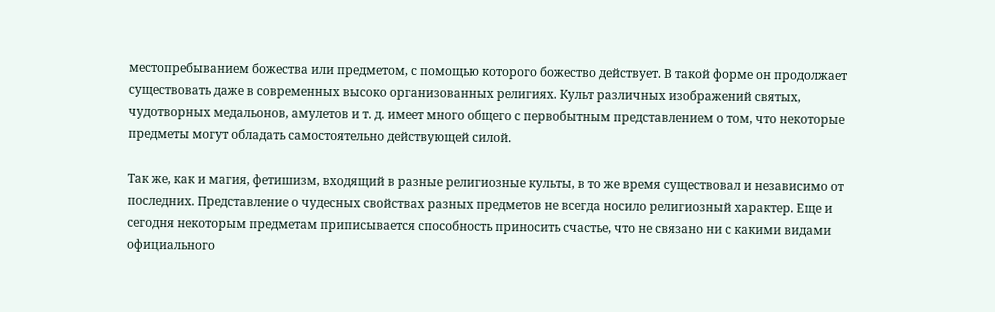местопребыванием божества или предметом, с помощью которого божество действует. В такой форме он продолжает существовать даже в современных высоко организованных религиях. Культ различных изображений святых, чудотворных медальонов, амулетов и т. д. имеет много общего с первобытным представлением о том, что некоторые предметы могут обладать самостоятельно действующей силой.

Так же, как и магия, фетишизм, входящий в разные религиозные культы, в то же время существовал и независимо от последних. Представление о чудесных свойствах разных предметов не всегда носило религиозный характер. Еще и сегодня некоторым предметам приписывается способность приносить счастье, что не связано ни с какими видами официального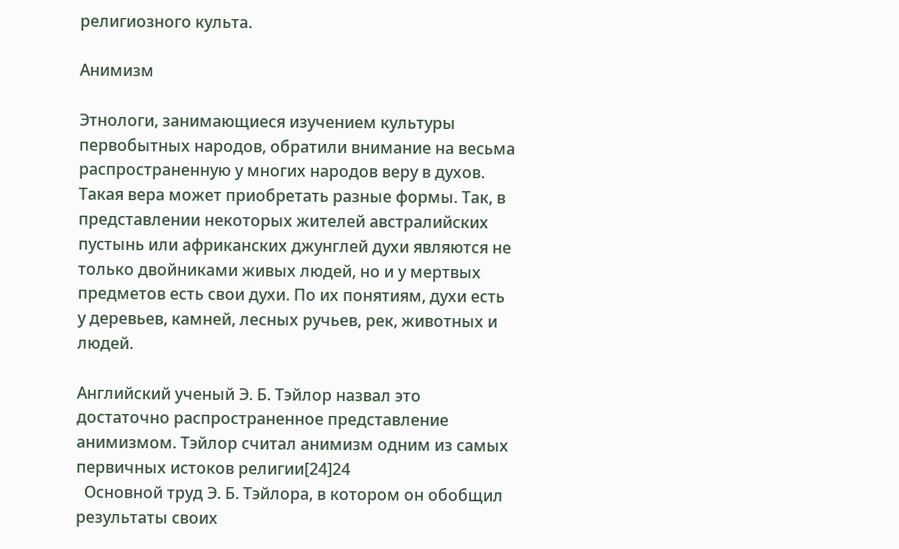религиозного культа.

Анимизм

Этнологи, занимающиеся изучением культуры первобытных народов, обратили внимание на весьма распространенную у многих народов веру в духов. Такая вера может приобретать разные формы. Так, в представлении некоторых жителей австралийских пустынь или африканских джунглей духи являются не только двойниками живых людей, но и у мертвых предметов есть свои духи. По их понятиям, духи есть у деревьев, камней, лесных ручьев, рек, животных и людей.

Английский ученый Э. Б. Тэйлор назвал это достаточно распространенное представление анимизмом. Тэйлор считал анимизм одним из самых первичных истоков религии[24]24
  Основной труд Э. Б. Тэйлора, в котором он обобщил результаты своих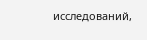исследований,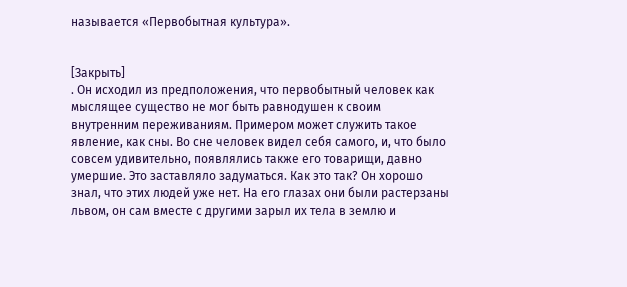называется «Первобытная культура».


[Закрыть]
. Он исходил из предположения, что первобытный человек как мыслящее существо не мог быть равнодушен к своим внутренним переживаниям. Примером может служить такое явление, как сны. Во сне человек видел себя самого, и, что было совсем удивительно, появлялись также его товарищи, давно умершие. Это заставляло задуматься. Как это так? Он хорошо знал, что этих людей уже нет. На его глазах они были растерзаны львом, он сам вместе с другими зарыл их тела в землю и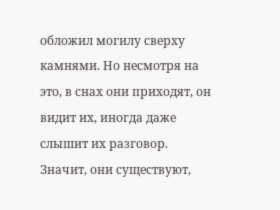обложил могилу сверху камнями. Но несмотря на это, в снах они приходят, он видит их, иногда даже слышит их разговор. Значит, они существуют,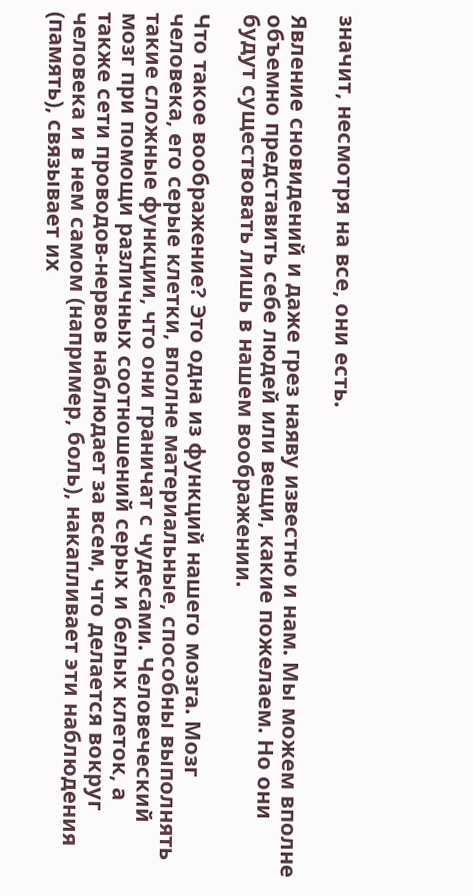значит, несмотря на все, они есть.

Явление сновидений и даже грез наяву известно и нам. Мы можем вполне объемно представить себе людей или вещи, какие пожелаем. Но они будут существовать лишь в нашем воображении.

Что такое воображение? Это одна из функций нашего мозга. Мозг человека, его серые клетки, вполне материальные, способны выполнять такие сложные функции, что они граничат с чудесами. Человеческий мозг при помощи различных соотношений серых и белых клеток, а также сети проводов-нервов наблюдает за всем, что делается вокруг человека и в нем самом (например, боль), накапливает эти наблюдения (память), связывает их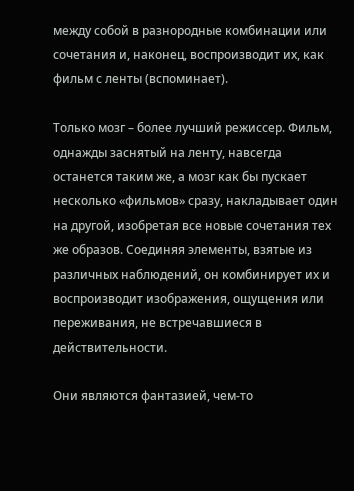между собой в разнородные комбинации или сочетания и, наконец, воспроизводит их, как фильм с ленты (вспоминает).

Только мозг – более лучший режиссер. Фильм, однажды заснятый на ленту, навсегда останется таким же, а мозг как бы пускает несколько «фильмов» сразу, накладывает один на другой, изобретая все новые сочетания тех же образов. Соединяя элементы, взятые из различных наблюдений, он комбинирует их и воспроизводит изображения, ощущения или переживания, не встречавшиеся в действительности.

Они являются фантазией, чем-то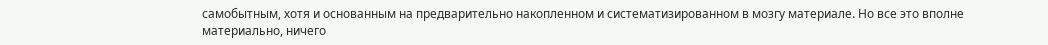самобытным, хотя и основанным на предварительно накопленном и систематизированном в мозгу материале. Но все это вполне материально, ничего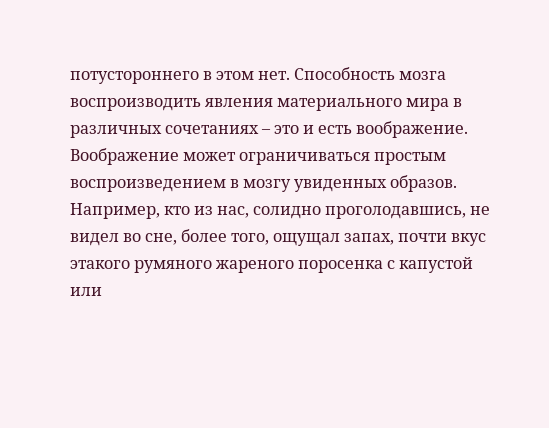потустороннего в этом нет. Способность мозга воспроизводить явления материального мира в различных сочетаниях – это и есть воображение. Воображение может ограничиваться простым воспроизведением в мозгу увиденных образов. Например, кто из нас, солидно проголодавшись, не видел во сне, более того, ощущал запах, почти вкус этакого румяного жареного поросенка с капустой или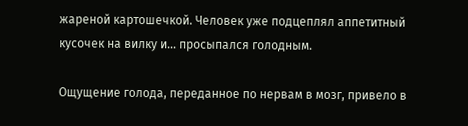жареной картошечкой. Человек уже подцеплял аппетитный кусочек на вилку и… просыпался голодным.

Ощущение голода, переданное по нервам в мозг, привело в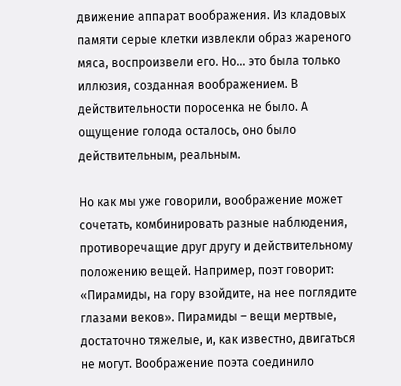движение аппарат воображения. Из кладовых памяти серые клетки извлекли образ жареного мяса, воспроизвели его. Но… это была только иллюзия, созданная воображением. В действительности поросенка не было. А ощущение голода осталось, оно было действительным, реальным.

Но как мы уже говорили, воображение может сочетать, комбинировать разные наблюдения, противоречащие друг другу и действительному положению вещей. Например, поэт говорит: «Пирамиды, на гору взойдите, на нее поглядите глазами веков». Пирамиды – вещи мертвые, достаточно тяжелые, и, как известно, двигаться не могут. Воображение поэта соединило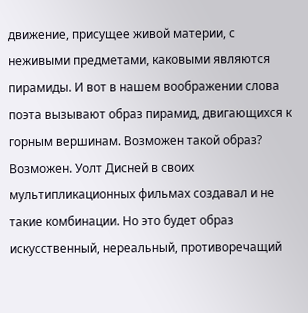движение, присущее живой материи, с неживыми предметами, каковыми являются пирамиды. И вот в нашем воображении слова поэта вызывают образ пирамид, двигающихся к горным вершинам. Возможен такой образ? Возможен. Уолт Дисней в своих мультипликационных фильмах создавал и не такие комбинации. Но это будет образ искусственный, нереальный, противоречащий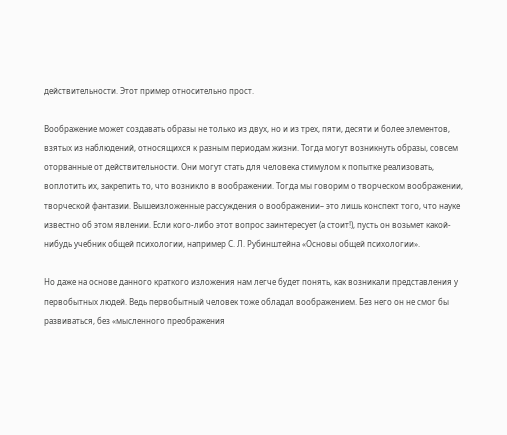действительности. Этот пример относительно прост.

Воображение может создавать образы не только из двух, но и из трех, пяти, десяти и более элементов, взятых из наблюдений, относящихся к разным периодам жизни. Тогда могут возникнуть образы, совсем оторванные от действительности. Они могут стать для человека стимулом к попытке реализовать, воплотить их, закрепить то, что возникло в воображении. Тогда мы говорим о творческом воображении, творческой фантазии. Вышеизложенные рассуждения о воображении– это лишь конспект того, что науке известно об этом явлении. Если кого-либо этот вопрос заинтересует (а стоит!), пусть он возьмет какой-нибудь учебник общей психологии, например С. Л. Рубинштейна «Основы общей психологии».

Но даже на основе данного краткого изложения нам легче будет понять, как возникали представления у первобытных людей. Ведь первобытный человек тоже обладал воображением. Без него он не смог бы развиваться, без «мысленного преображения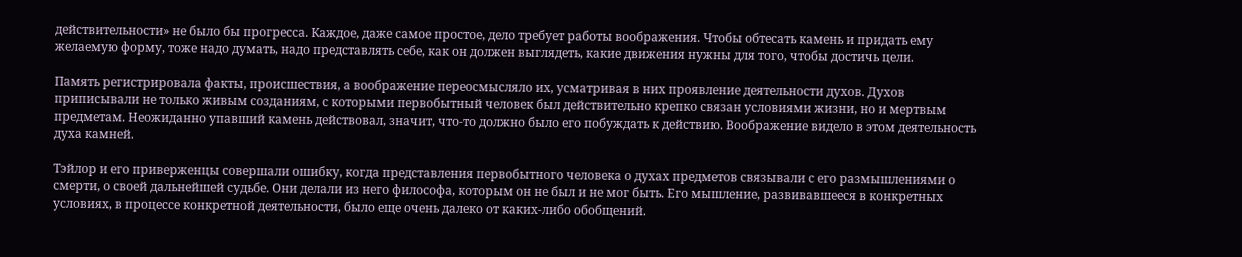действительности» не было бы прогресса. Каждое, даже самое простое, дело требует работы воображения. Чтобы обтесать камень и придать ему желаемую форму, тоже надо думать, надо представлять себе, как он должен выглядеть, какие движения нужны для того, чтобы достичь цели.

Память регистрировала факты, происшествия, а воображение переосмысляло их, усматривая в них проявление деятельности духов. Духов приписывали не только живым созданиям, с которыми первобытный человек был действительно крепко связан условиями жизни, но и мертвым предметам. Неожиданно упавший камень действовал, значит, что-то должно было его побуждать к действию. Воображение видело в этом деятельность духа камней.

Тэйлор и его приверженцы совершали ошибку, когда представления первобытного человека о духах предметов связывали с его размышлениями о смерти, о своей дальнейшей судьбе. Они делали из него философа, которым он не был и не мог быть. Его мышление, развивавшееся в конкретных условиях, в процессе конкретной деятельности, было еще очень далеко от каких-либо обобщений.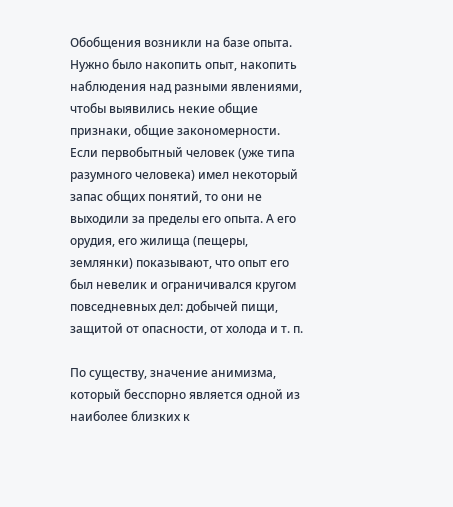Обобщения возникли на базе опыта. Нужно было накопить опыт, накопить наблюдения над разными явлениями, чтобы выявились некие общие признаки, общие закономерности. Если первобытный человек (уже типа разумного человека) имел некоторый запас общих понятий, то они не выходили за пределы его опыта. А его орудия, его жилища (пещеры, землянки) показывают, что опыт его был невелик и ограничивался кругом повседневных дел: добычей пищи, защитой от опасности, от холода и т. п.

По существу, значение анимизма, который бесспорно является одной из наиболее близких к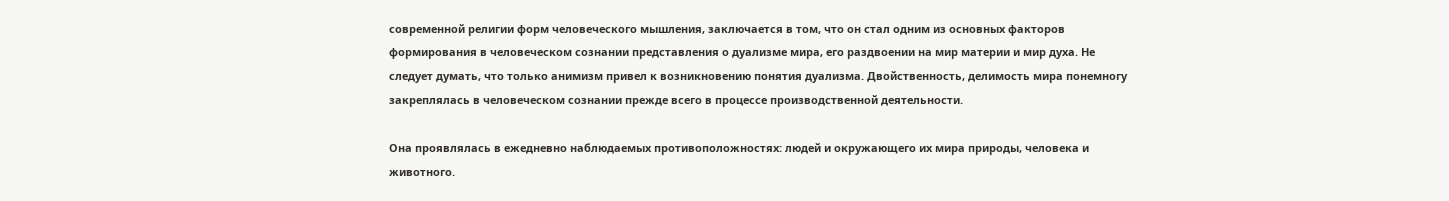современной религии форм человеческого мышления, заключается в том, что он стал одним из основных факторов формирования в человеческом сознании представления о дуализме мира, его раздвоении на мир материи и мир духа. Не следует думать, что только анимизм привел к возникновению понятия дуализма. Двойственность, делимость мира понемногу закреплялась в человеческом сознании прежде всего в процессе производственной деятельности.

Она проявлялась в ежедневно наблюдаемых противоположностях: людей и окружающего их мира природы, человека и животного.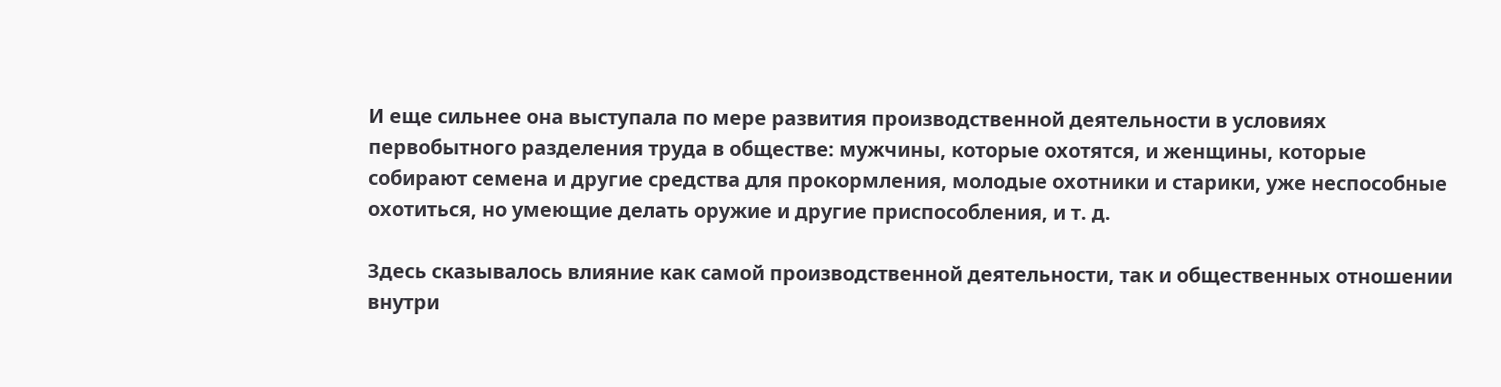И еще сильнее она выступала по мере развития производственной деятельности в условиях первобытного разделения труда в обществе: мужчины, которые охотятся, и женщины, которые собирают семена и другие средства для прокормления, молодые охотники и старики, уже неспособные охотиться, но умеющие делать оружие и другие приспособления, и т. д.

Здесь сказывалось влияние как самой производственной деятельности, так и общественных отношении внутри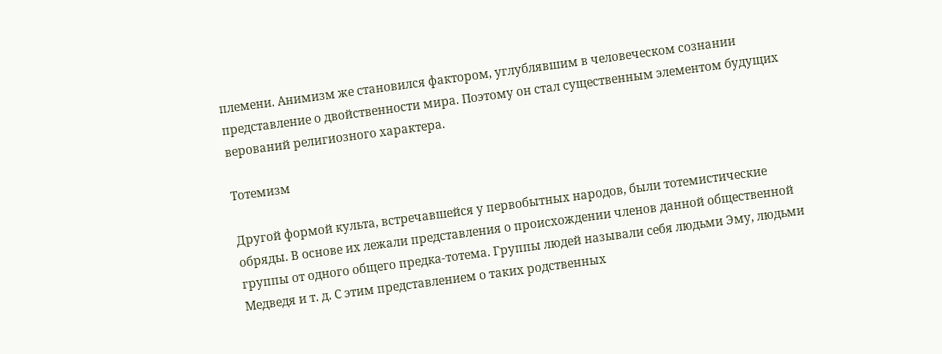племени. Анимизм же становился фактором, углублявшим в человеческом сознании представление о двойственности мира. Поэтому он стал существенным элементом будущих верований религиозного характера.

Тотемизм

Другой формой культа, встречавшейся у первобытных народов, были тотемистические обряды. В основе их лежали представления о происхождении членов данной общественной группы от одного общего предка-тотема. Группы людей называли себя людьми Эму, людьми Медведя и т. д. С этим представлением о таких родственных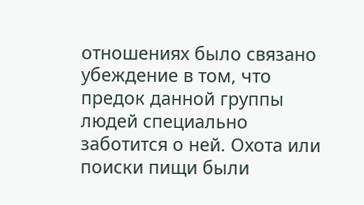отношениях было связано убеждение в том, что предок данной группы людей специально заботится о ней. Охота или поиски пищи были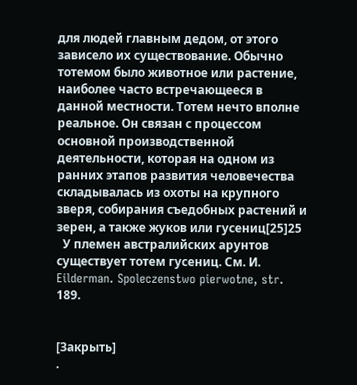для людей главным дедом, от этого зависело их существование. Обычно тотемом было животное или растение, наиболее часто встречающееся в данной местности. Тотем нечто вполне реальное. Он связан с процессом основной производственной деятельности, которая на одном из ранних этапов развития человечества складывалась из охоты на крупного зверя, собирания съедобных растений и зерен, а также жуков или гусениц[25]25
  У племен австралийских арунтов существует тотем гусениц. См. И. Eilderman. Spoleczenstwo pierwotne, str. 189.


[Закрыть]
.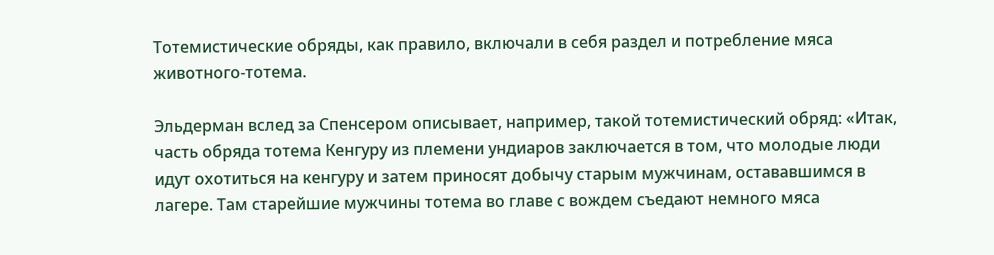Тотемистические обряды, как правило, включали в себя раздел и потребление мяса животного-тотема.

Эльдерман вслед за Спенсером описывает, например, такой тотемистический обряд: «Итак, часть обряда тотема Кенгуру из племени ундиаров заключается в том, что молодые люди идут охотиться на кенгуру и затем приносят добычу старым мужчинам, остававшимся в лагере. Там старейшие мужчины тотема во главе с вождем съедают немного мяса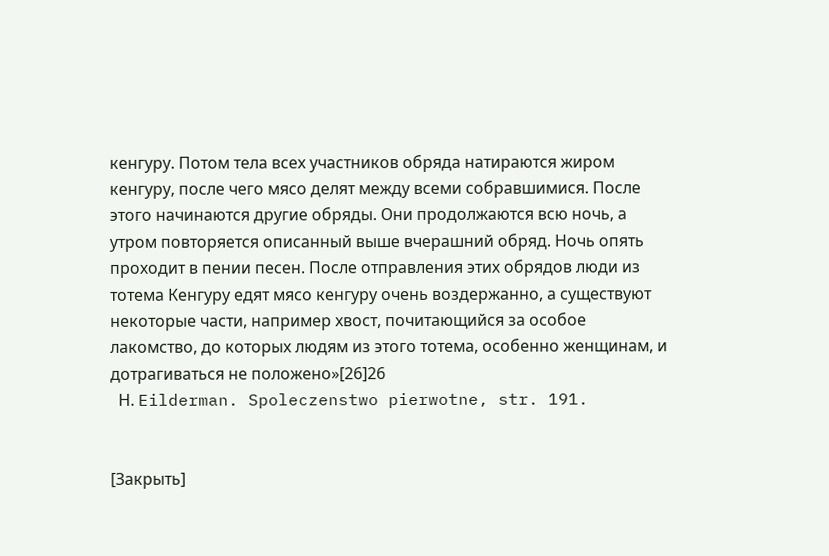кенгуру. Потом тела всех участников обряда натираются жиром кенгуру, после чего мясо делят между всеми собравшимися. После этого начинаются другие обряды. Они продолжаются всю ночь, а утром повторяется описанный выше вчерашний обряд. Ночь опять проходит в пении песен. После отправления этих обрядов люди из тотема Кенгуру едят мясо кенгуру очень воздержанно, а существуют некоторые части, например хвост, почитающийся за особое лакомство, до которых людям из этого тотема, особенно женщинам, и дотрагиваться не положено»[26]26
  Н. Eilderman. Spoleczenstwo pierwotne, str. 191.


[Закрыть]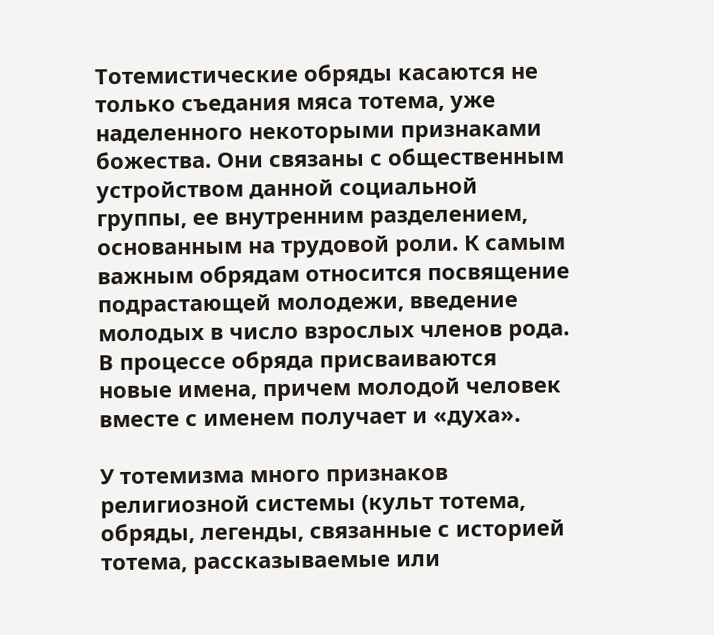Тотемистические обряды касаются не только съедания мяса тотема, уже наделенного некоторыми признаками божества. Они связаны с общественным устройством данной социальной группы, ее внутренним разделением, основанным на трудовой роли. К самым важным обрядам относится посвящение подрастающей молодежи, введение молодых в число взрослых членов рода. В процессе обряда присваиваются новые имена, причем молодой человек вместе с именем получает и «духа».

У тотемизма много признаков религиозной системы (культ тотема, обряды, легенды, связанные с историей тотема, рассказываемые или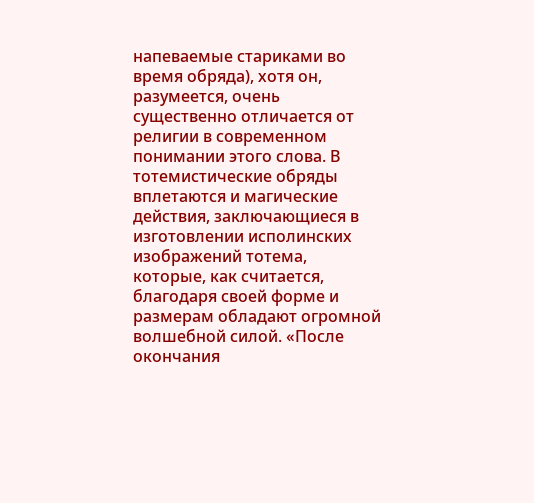напеваемые стариками во время обряда), хотя он, разумеется, очень существенно отличается от религии в современном понимании этого слова. В тотемистические обряды вплетаются и магические действия, заключающиеся в изготовлении исполинских изображений тотема, которые, как считается, благодаря своей форме и размерам обладают огромной волшебной силой. «После окончания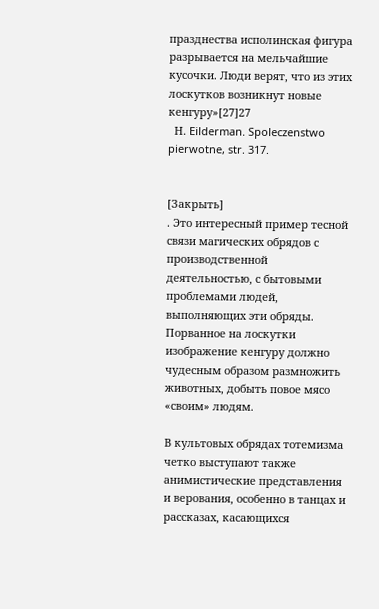празднества исполинская фигура разрывается на мельчайшие кусочки. Люди верят, что из этих лоскутков возникнут новые кенгуру»[27]27
  Н. Eilderman. Spoleczenstwo pierwotne, str. 317.


[Закрыть]
. Это интересный пример тесной связи магических обрядов с производственной деятельностью, с бытовыми проблемами людей, выполняющих эти обряды. Порванное на лоскутки изображение кенгуру должно чудесным образом размножить животных, добыть повое мясо «своим» людям.

В культовых обрядах тотемизма четко выступают также анимистические представления и верования, особенно в танцах и рассказах, касающихся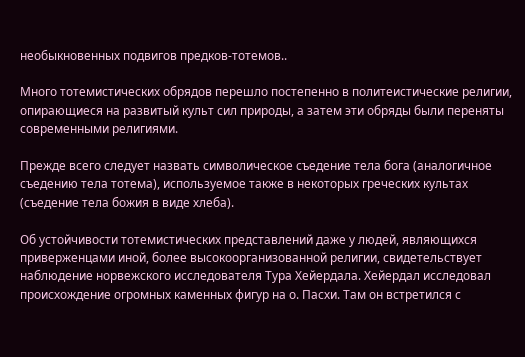необыкновенных подвигов предков-тотемов..

Много тотемистических обрядов перешло постепенно в политеистические религии, опирающиеся на развитый культ сил природы, а затем эти обряды были переняты современными религиями.

Прежде всего следует назвать символическое съедение тела бога (аналогичное съедению тела тотема), используемое также в некоторых греческих культах (съедение тела божия в виде хлеба).

Об устойчивости тотемистических представлений даже у людей, являющихся приверженцами иной, более высокоорганизованной религии, свидетельствует наблюдение норвежского исследователя Тура Хейердала. Хейердал исследовал происхождение огромных каменных фигур на о. Пасхи. Там он встретился с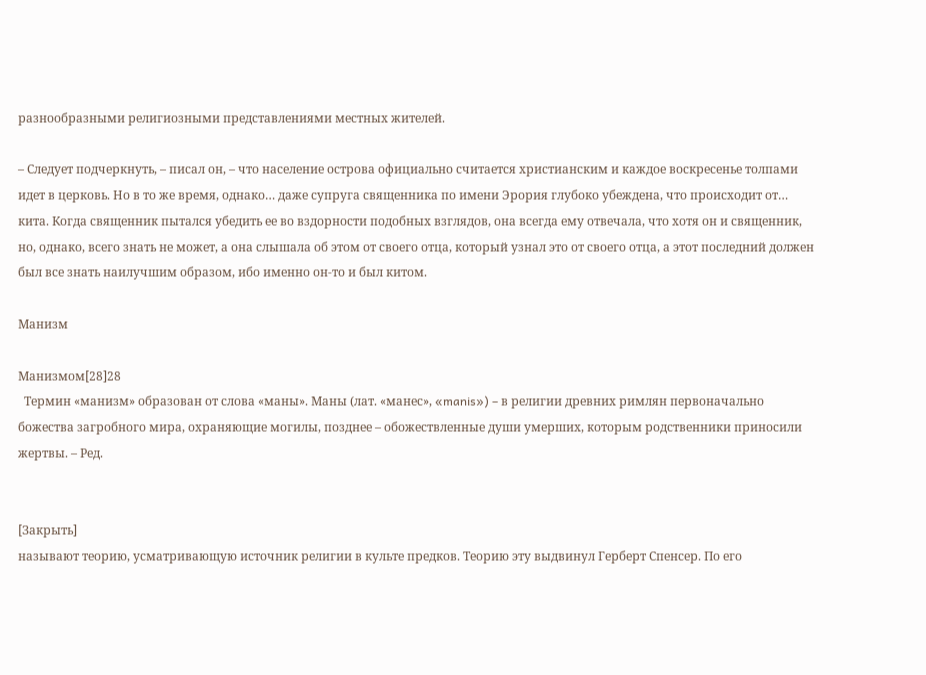разнообразными религиозными представлениями местных жителей.

– Следует подчеркнуть, – писал он, – что население острова официально считается христианским и каждое воскресенье толпами идет в церковь. Но в то же время, однако… даже супруга священника по имени Эрория глубоко убеждена, что происходит от… кита. Когда священник пытался убедить ее во вздорности подобных взглядов, она всегда ему отвечала, что хотя он и священник, но, однако, всего знать не может, а она слышала об этом от своего отца, который узнал это от своего отца, а этот последний должен был все знать наилучшим образом, ибо именно он-то и был китом.

Манизм

Манизмом[28]28
  Термин «манизм» образован от слова «маны». Маны (лат. «манес», «manis») – в религии древних римлян первоначально божества загробного мира, охраняющие могилы, позднее – обожествленные души умерших, которым родственники приносили жертвы. – Ред.


[Закрыть]
называют теорию, усматривающую источник религии в культе предков. Теорию эту выдвинул Герберт Спенсер. По его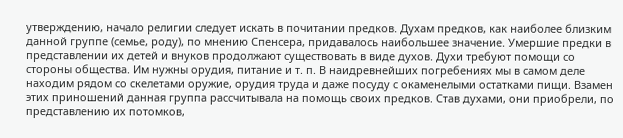утверждению, начало религии следует искать в почитании предков. Духам предков, как наиболее близким данной группе (семье, роду), по мнению Спенсера, придавалось наибольшее значение. Умершие предки в представлении их детей и внуков продолжают существовать в виде духов. Духи требуют помощи со стороны общества. Им нужны орудия, питание и т. п. В наидревнейших погребениях мы в самом деле находим рядом со скелетами оружие, орудия труда и даже посуду с окаменелыми остатками пищи. Взамен этих приношений данная группа рассчитывала на помощь своих предков. Став духами, они приобрели, по представлению их потомков,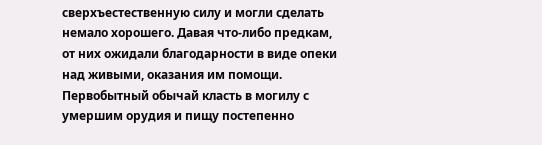сверхъестественную силу и могли сделать немало хорошего. Давая что-либо предкам, от них ожидали благодарности в виде опеки над живыми, оказания им помощи. Первобытный обычай класть в могилу с умершим орудия и пищу постепенно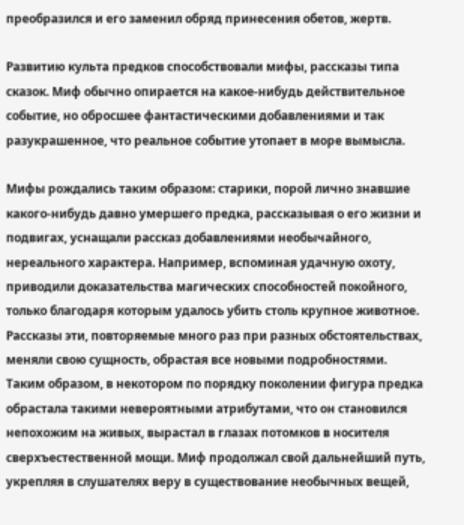преобразился и его заменил обряд принесения обетов, жертв.

Развитию культа предков способствовали мифы, рассказы типа сказок. Миф обычно опирается на какое-нибудь действительное событие, но обросшее фантастическими добавлениями и так разукрашенное, что реальное событие утопает в море вымысла.

Мифы рождались таким образом: старики, порой лично знавшие какого-нибудь давно умершего предка, рассказывая о его жизни и подвигах, уснащали рассказ добавлениями необычайного, нереального характера. Например, вспоминая удачную охоту, приводили доказательства магических способностей покойного, только благодаря которым удалось убить столь крупное животное. Рассказы эти, повторяемые много раз при разных обстоятельствах, меняли свою сущность, обрастая все новыми подробностями. Таким образом, в некотором по порядку поколении фигура предка обрастала такими невероятными атрибутами, что он становился непохожим на живых, вырастал в глазах потомков в носителя сверхъестественной мощи. Миф продолжал свой дальнейший путь, укрепляя в слушателях веру в существование необычных вещей,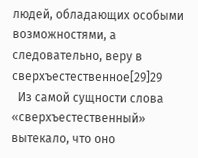людей, обладающих особыми возможностями, а следовательно, веру в сверхъестественное[29]29
  Из самой сущности слова «сверхъестественный» вытекало, что оно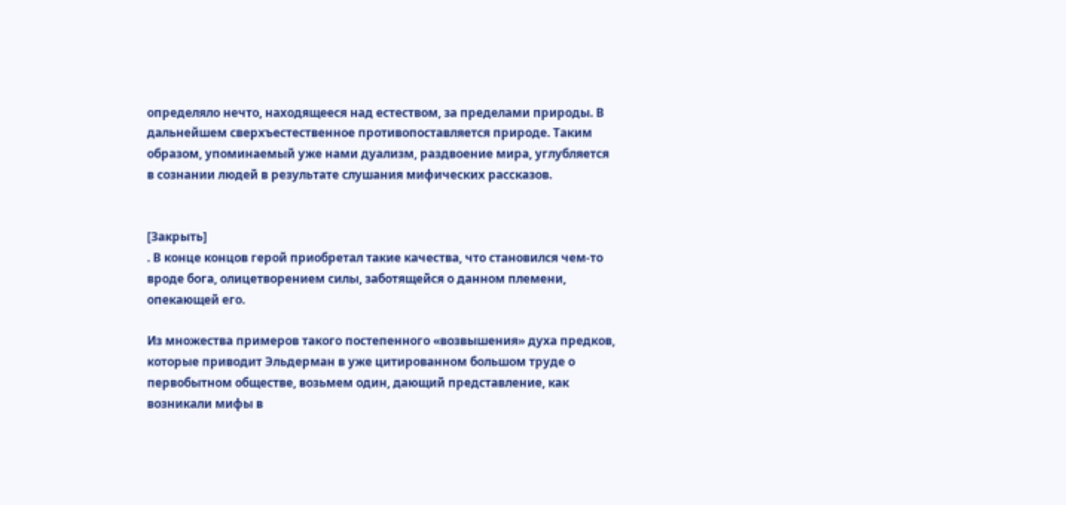определяло нечто, находящееся над естеством, за пределами природы. В дальнейшем сверхъестественное противопоставляется природе. Таким образом, упоминаемый уже нами дуализм, раздвоение мира, углубляется в сознании людей в результате слушания мифических рассказов.


[Закрыть]
. В конце концов герой приобретал такие качества, что становился чем-то вроде бога, олицетворением силы, заботящейся о данном племени, опекающей его.

Из множества примеров такого постепенного «возвышения» духа предков, которые приводит Эльдерман в уже цитированном большом труде о первобытном обществе, возьмем один, дающий представление, как возникали мифы в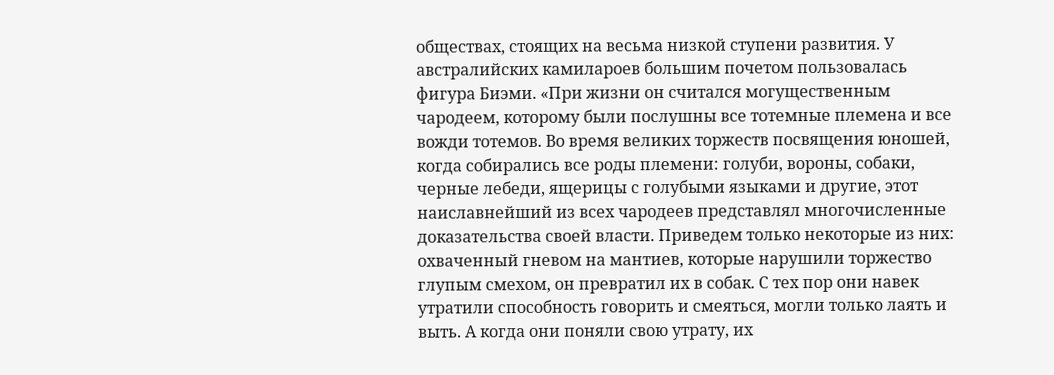обществах, стоящих на весьма низкой ступени развития. У австралийских камилароев большим почетом пользовалась фигура Биэми. «При жизни он считался могущественным чародеем, которому были послушны все тотемные племена и все вожди тотемов. Во время великих торжеств посвящения юношей, когда собирались все роды племени: голуби, вороны, собаки, черные лебеди, ящерицы с голубыми языками и другие, этот наиславнейший из всех чародеев представлял многочисленные доказательства своей власти. Приведем только некоторые из них: охваченный гневом на мантиев, которые нарушили торжество глупым смехом, он превратил их в собак. С тех пор они навек утратили способность говорить и смеяться, могли только лаять и выть. А когда они поняли свою утрату, их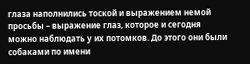глаза наполнились тоской и выражением немой просьбы – выражение глаз, которое и сегодня можно наблюдать у их потомков. До этого они были собаками по имени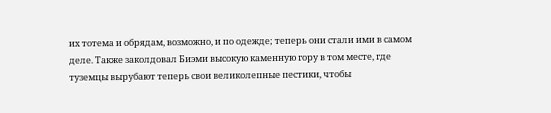их тотема и обрядам, возможно, и по одежде; теперь они стали ими в самом деле. Также заколдовал Биэми высокую каменную гору в том месте, где туземцы вырубают теперь свои великолепные пестики, чтобы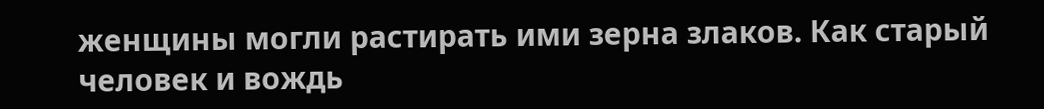женщины могли растирать ими зерна злаков. Как старый человек и вождь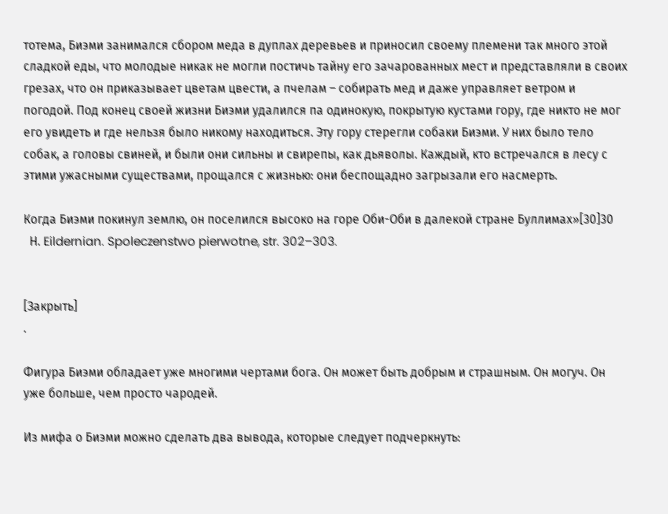тотема, Биэми занимался сбором меда в дуплах деревьев и приносил своему племени так много этой сладкой еды, что молодые никак не могли постичь тайну его зачарованных мест и представляли в своих грезах, что он приказывает цветам цвести, а пчелам – собирать мед и даже управляет ветром и погодой. Под конец своей жизни Биэми удалился па одинокую, покрытую кустами гору, где никто не мог его увидеть и где нельзя было никому находиться. Эту гору стерегли собаки Биэми. У них было тело собак, а головы свиней, и были они сильны и свирепы, как дьяволы. Каждый, кто встречался в лесу с этими ужасными существами, прощался с жизнью: они беспощадно загрызали его насмерть.

Когда Биэми покинул землю, он поселился высоко на горе Оби-Оби в далекой стране Буллимах»[30]30
  Н. Eildernian. Spoleczenstwo pierwotne, str. 302–303.


[Закрыть]
.

Фигура Биэми обладает уже многими чертами бога. Он может быть добрым и страшным. Он могуч. Он уже больше, чем просто чародей.

Из мифа о Биэми можно сделать два вывода, которые следует подчеркнуть: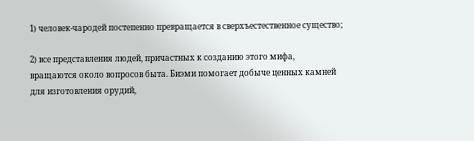1) человек-чародей постепенно превращается в сверхъестественное существо;

2) все представления людей, причастных к созданию этого мифа, вращаются около вопросов быта. Биэми помогает добыче ценных камней для изготовления орудий,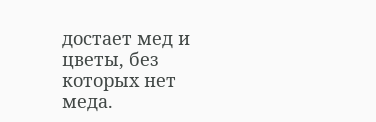достает мед и цветы, без которых нет меда.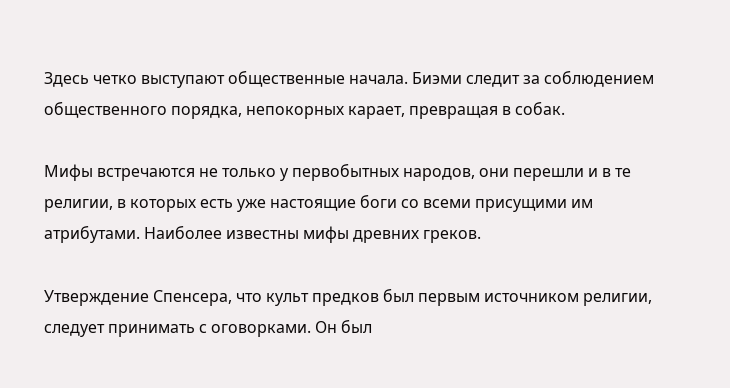Здесь четко выступают общественные начала. Биэми следит за соблюдением общественного порядка, непокорных карает, превращая в собак.

Мифы встречаются не только у первобытных народов, они перешли и в те религии, в которых есть уже настоящие боги со всеми присущими им атрибутами. Наиболее известны мифы древних греков.

Утверждение Спенсера, что культ предков был первым источником религии, следует принимать с оговорками. Он был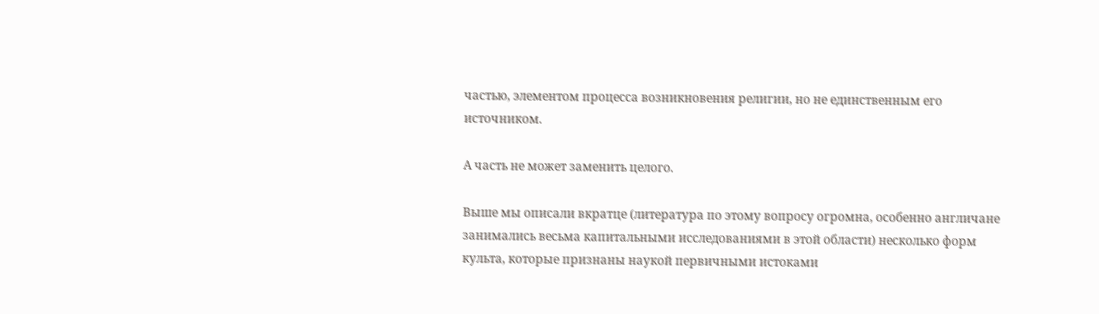частью, элементом процесса возникновения религии, но не единственным его источником.

А часть не может заменить целого.

Выше мы описали вкратце (литература по этому вопросу огромна, особенно англичане занимались весьма капитальными исследованиями в этой области) несколько форм культа, которые признаны наукой первичными истоками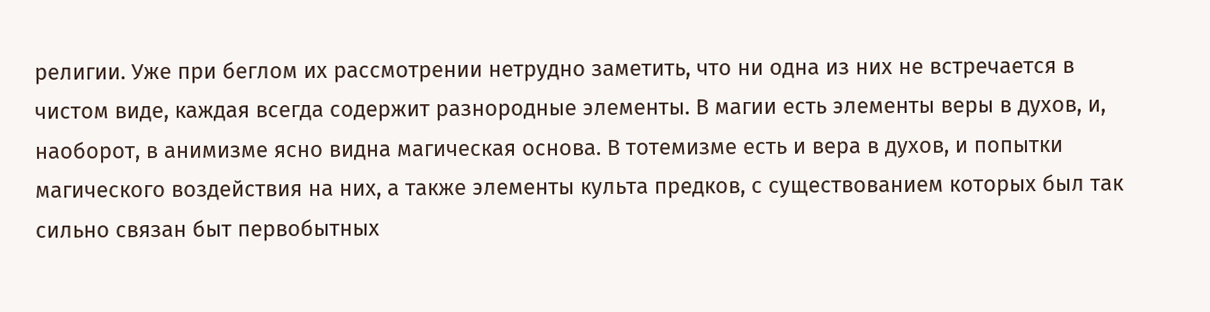религии. Уже при беглом их рассмотрении нетрудно заметить, что ни одна из них не встречается в чистом виде, каждая всегда содержит разнородные элементы. В магии есть элементы веры в духов, и, наоборот, в анимизме ясно видна магическая основа. В тотемизме есть и вера в духов, и попытки магического воздействия на них, а также элементы культа предков, с существованием которых был так сильно связан быт первобытных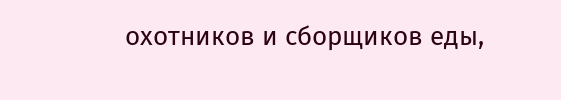охотников и сборщиков еды,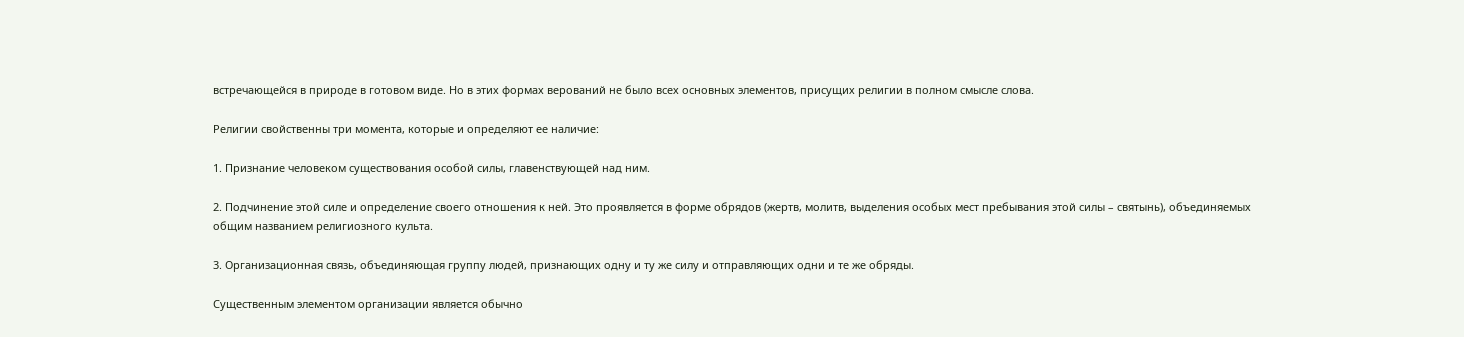встречающейся в природе в готовом виде. Но в этих формах верований не было всех основных элементов, присущих религии в полном смысле слова.

Религии свойственны три момента, которые и определяют ее наличие:

1. Признание человеком существования особой силы, главенствующей над ним.

2. Подчинение этой силе и определение своего отношения к ней. Это проявляется в форме обрядов (жертв, молитв, выделения особых мест пребывания этой силы – святынь), объединяемых общим названием религиозного культа.

3. Организационная связь, объединяющая группу людей, признающих одну и ту же силу и отправляющих одни и те же обряды.

Существенным элементом организации является обычно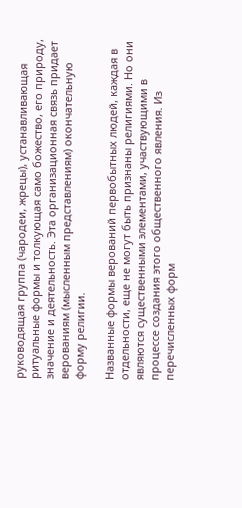руководящая группа (чародеи, жрецы), устанавливающая ритуальные формы и толкующая само божество, его природу, значение и деятельность. Эта организационная связь придает верованиям (мысленным представлениям) окончательную форму религии.

Названные формы верований первобытных людей, каждая в отдельности, еще не могут быть признаны религиями. Но они являются существенными элементами, участвующими в процессе создания этого общественного явления. Из перечисленных форм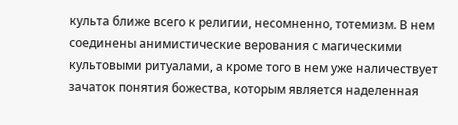культа ближе всего к религии, несомненно, тотемизм. В нем соединены анимистические верования с магическими культовыми ритуалами, а кроме того в нем уже наличествует зачаток понятия божества, которым является наделенная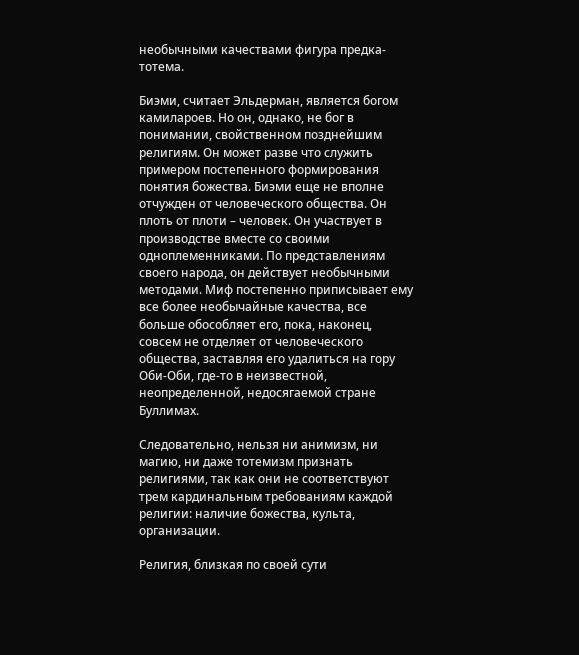необычными качествами фигура предка-тотема.

Биэми, считает Эльдерман, является богом камилароев. Но он, однако, не бог в понимании, свойственном позднейшим религиям. Он может разве что служить примером постепенного формирования понятия божества. Биэми еще не вполне отчужден от человеческого общества. Он плоть от плоти – человек. Он участвует в производстве вместе со своими одноплеменниками. По представлениям своего народа, он действует необычными методами. Миф постепенно приписывает ему все более необычайные качества, все больше обособляет его, пока, наконец, совсем не отделяет от человеческого общества, заставляя его удалиться на гору Оби-Оби, где-то в неизвестной, неопределенной, недосягаемой стране Буллимах.

Следовательно, нельзя ни анимизм, ни магию, ни даже тотемизм признать религиями, так как они не соответствуют трем кардинальным требованиям каждой религии: наличие божества, культа, организации.

Религия, близкая по своей сути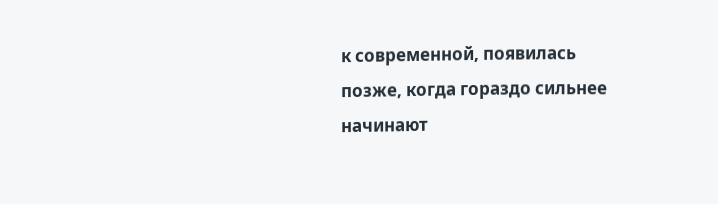к современной, появилась позже, когда гораздо сильнее начинают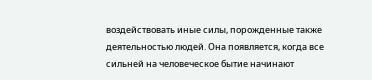воздействовать иные силы, порожденные также деятельностью людей. Она появляется, когда все сильней на человеческое бытие начинают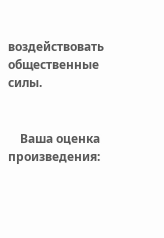воздействовать общественные силы.


    Ваша оценка произведения: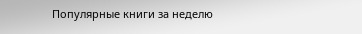Популярные книги за неделю